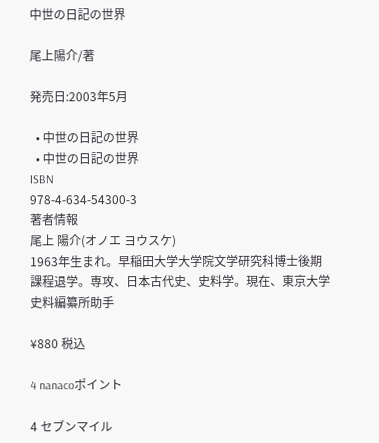中世の日記の世界

尾上陽介/著

発売日:2003年5月

  • 中世の日記の世界
  • 中世の日記の世界
ISBN
978-4-634-54300-3
著者情報
尾上 陽介(オノエ ヨウスケ)
1963年生まれ。早稲田大学大学院文学研究科博士後期課程退学。専攻、日本古代史、史料学。現在、東京大学史料編纂所助手

¥880 税込

4 nanacoポイント

4 セブンマイル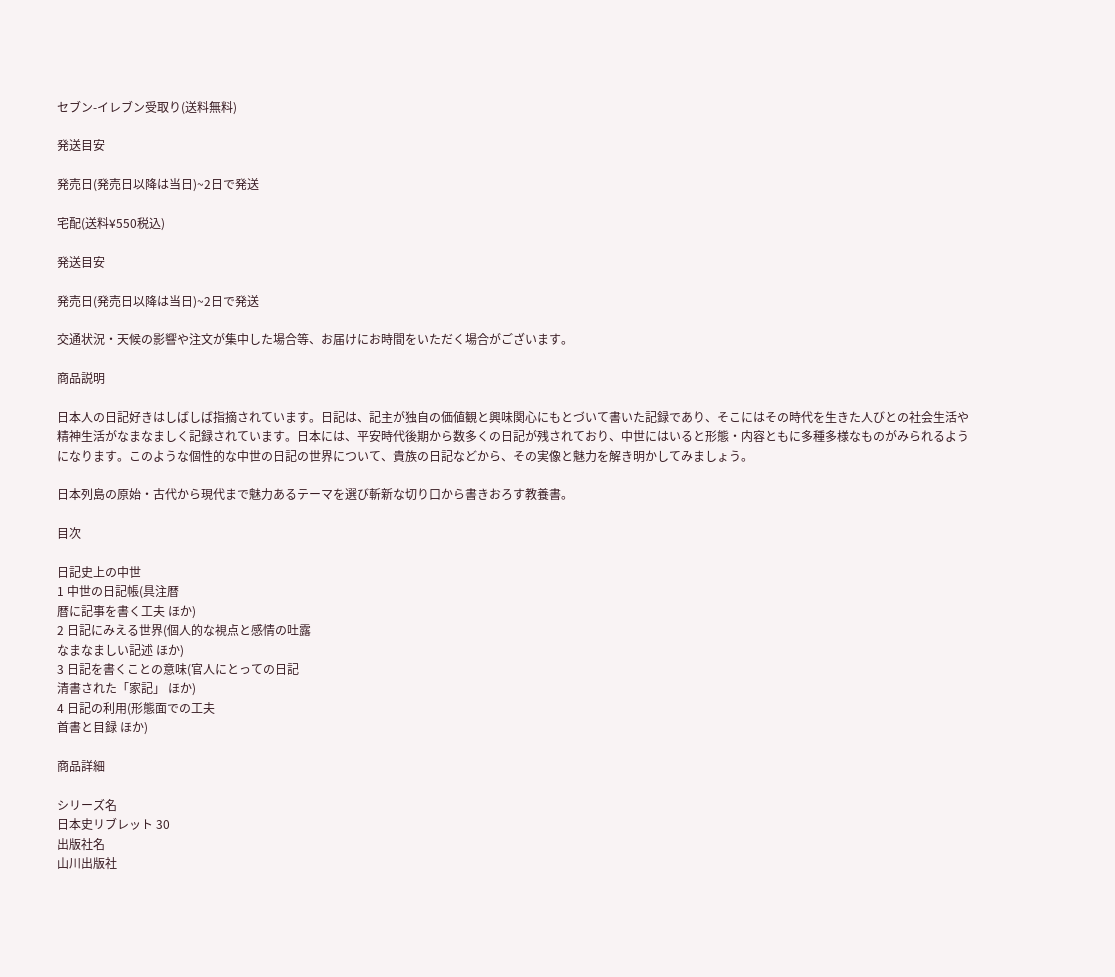セブン-イレブン受取り(送料無料)

発送目安

発売日(発売日以降は当日)~2日で発送

宅配(送料¥550税込)

発送目安

発売日(発売日以降は当日)~2日で発送

交通状況・天候の影響や注文が集中した場合等、お届けにお時間をいただく場合がございます。

商品説明

日本人の日記好きはしばしば指摘されています。日記は、記主が独自の価値観と興味関心にもとづいて書いた記録であり、そこにはその時代を生きた人びとの社会生活や精神生活がなまなましく記録されています。日本には、平安時代後期から数多くの日記が残されており、中世にはいると形態・内容ともに多種多様なものがみられるようになります。このような個性的な中世の日記の世界について、貴族の日記などから、その実像と魅力を解き明かしてみましょう。

日本列島の原始・古代から現代まで魅力あるテーマを選び斬新な切り口から書きおろす教養書。

目次

日記史上の中世
1 中世の日記帳(具注暦
暦に記事を書く工夫 ほか)
2 日記にみえる世界(個人的な視点と感情の吐露
なまなましい記述 ほか)
3 日記を書くことの意味(官人にとっての日記
清書された「家記」 ほか)
4 日記の利用(形態面での工夫
首書と目録 ほか)

商品詳細

シリーズ名
日本史リブレット 30
出版社名
山川出版社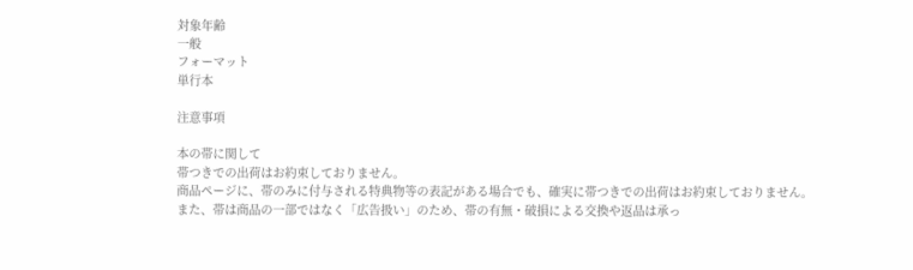対象年齢
一般
フォーマット
単行本

注意事項

本の帯に関して
帯つきでの出荷はお約束しておりません。
商品ページに、帯のみに付与される特典物等の表記がある場合でも、確実に帯つきでの出荷はお約束しておりません。
また、帯は商品の一部ではなく「広告扱い」のため、帯の有無・破損による交換や返品は承っ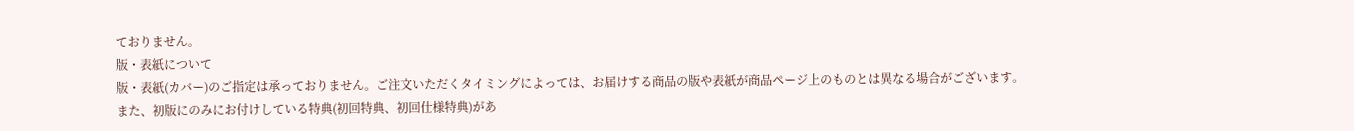ておりません。
版・表紙について
版・表紙(カバー)のご指定は承っておりません。ご注文いただくタイミングによっては、お届けする商品の版や表紙が商品ページ上のものとは異なる場合がございます。
また、初版にのみにお付けしている特典(初回特典、初回仕様特典)があ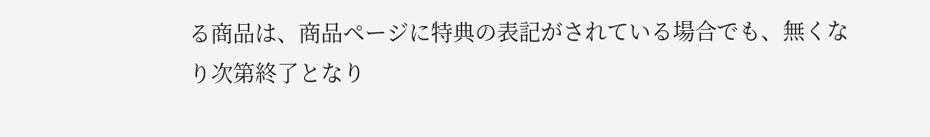る商品は、商品ページに特典の表記がされている場合でも、無くなり次第終了となり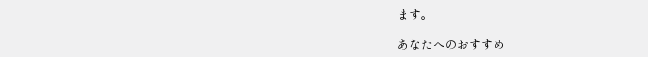ます。

あなたへのおすすめ